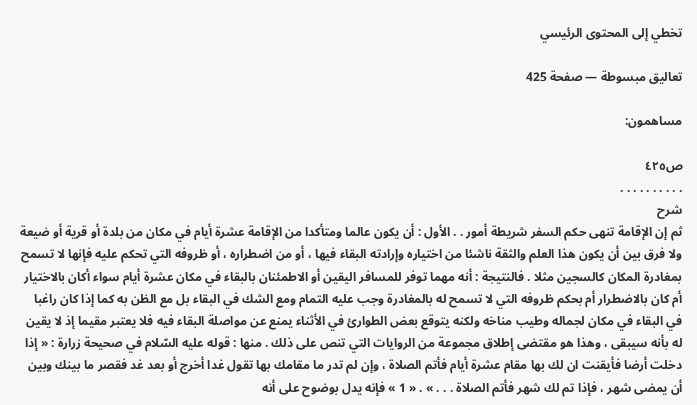تخطي إلى المحتوى الرئيسي

تعاليق مبسوطة — صفحة 425

مساهمون:

ص٤٢٥
. . . . . . . . . .
شرح
ثم إن الإقامة تنهى حكم السفر شريطة أمور . . الأول : أن يكون عالما ومتأكدا من الإقامة عشرة أيام في مكان من بلدة أو قرية أو ضيعة ولا فرق بين أن يكون هذا العلم والثقة ناشئا من اختياره وإرادته البقاء فيها ، أو من اضطراره ، أو ظروفه التي تحكم عليه فإنها لا تسمح بمغادرة المكان كالسجين مثلا . فالنتيجة : أنه مهما توفر للمسافر اليقين أو الاطمئنان بالبقاء في مكان عشرة أيام سواء أكان بالاختيار أم كان بالاضطرار أم بحكم ظروفه التي لا تسمح له بالمغادرة وجب عليه التمام ومع الشك في البقاء بل مع الظن به كما إذا كان راغبا في البقاء في مكان لجماله وطيب مناخه ولكنه يتوقع بعض الطوارئ في الأثناء يمنع عن مواصلة البقاء فيه فلا يعتبر مقيما إذ لا يقين له بأنه سيبقى ، وهذا هو مقتضى إطلاق مجموعة من الروايات التي تنص على ذلك . منها : قوله عليه السّلام في صحيحة زرارة : « إذا دخلت أرضا فأيقنت ان لك بها مقام عشرة أيام فأتم الصلاة ، وإن لم تدر ما مقامك بها تقول غدا أخرج أو بعد غد فقصر ما بينك وبين أن يمضى شهر ، فإذا تم لك شهر فأتم الصلاة . . . » . « 1 » فإنه يدل بوضوح على أنه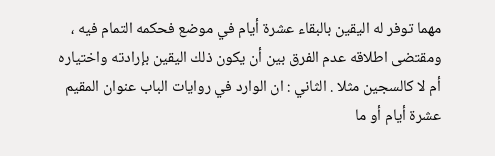مهما توفر له اليقين بالبقاء عشرة أيام في موضع فحكمه التمام فيه ، ومقتضى اطلاقه عدم الفرق بين أن يكون ذلك اليقين بإرادته واختياره أم لا كالسجين مثلا . الثاني : ان الوارد في روايات الباب عنوان المقيم عشرة أيام أو ما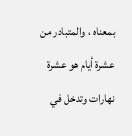بمعناه ، والمتبادر من عشرة أيام هو عشرة نهارات وتدخل في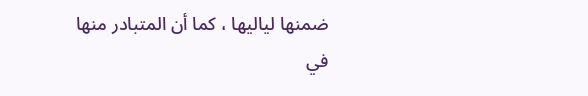ضمنها لياليها ، كما أن المتبادر منها في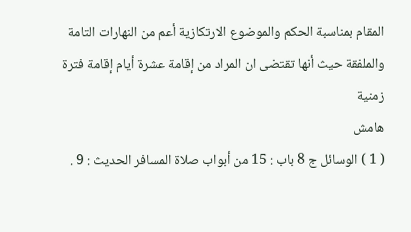المقام بمناسبة الحكم والموضوع الارتكازية أعم من النهارات التامة والملفقة حيث أنها تقتضى ان المراد من إقامة عشرة أيام إقامة فترة زمنية
هامش
( 1 ) الوسائل ج 8 باب : 15 من أبواب صلاة المسافر الحديث : 9 .